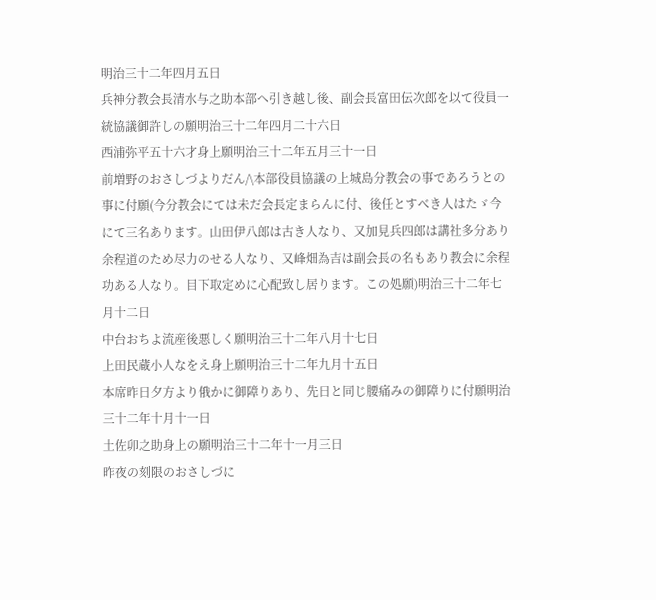明治三十二年四月五日
兵神分教会長清水与之助本部へ引き越し後、副会長富田伝次郎を以て役員一統協議御許しの願明治三十二年四月二十六日
西浦弥平五十六才身上願明治三十二年五月三十一日
前増野のおさしづよりだん/\本部役員協議の上城島分教会の事であろうとの事に付願(今分教会にては未だ会長定まらんに付、後任とすべき人はたゞ今にて三名あります。山田伊八郎は古き人なり、又加見兵四郎は講社多分あり余程道のため尽力のせる人なり、又峰畑為吉は副会長の名もあり教会に余程功ある人なり。目下取定めに心配致し居ります。この処願)明治三十二年七月十二日
中台おちよ流産後悪しく願明治三十二年八月十七日
上田民蔵小人なをえ身上願明治三十二年九月十五日
本席昨日夕方より俄かに御障りあり、先日と同じ腰痛みの御障りに付願明治三十二年十月十一日
土佐卯之助身上の願明治三十二年十一月三日
昨夜の刻限のおさしづに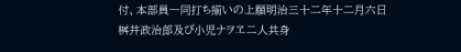付、本部員一同打ち揃いの上願明治三十二年十二月六日
桝井政治郎及び小児ナヲヱ二人共身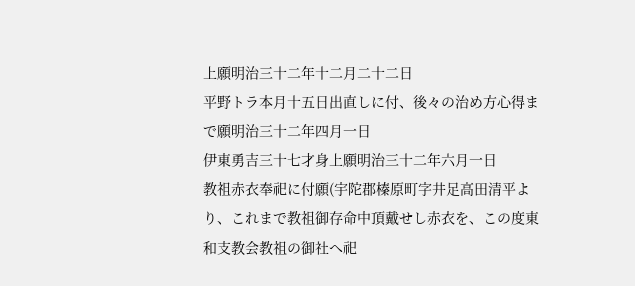上願明治三十二年十二月二十二日
平野トラ本月十五日出直しに付、後々の治め方心得まで願明治三十二年四月一日
伊東勇吉三十七才身上願明治三十二年六月一日
教祖赤衣奉祀に付願(宇陀郡榛原町字井足高田清平より、これまで教祖御存命中頂戴せし赤衣を、この度東和支教会教祖の御社へ祀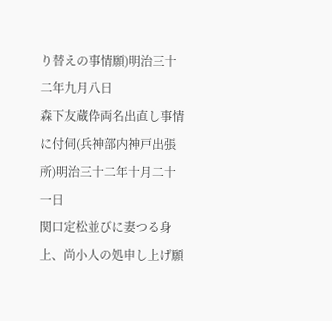り替えの事情願)明治三十二年九月八日
森下友蔵伜両名出直し事情に付伺(兵神部内神戸出張所)明治三十二年十月二十一日
関口定松並びに妻つる身上、尚小人の処申し上げ願